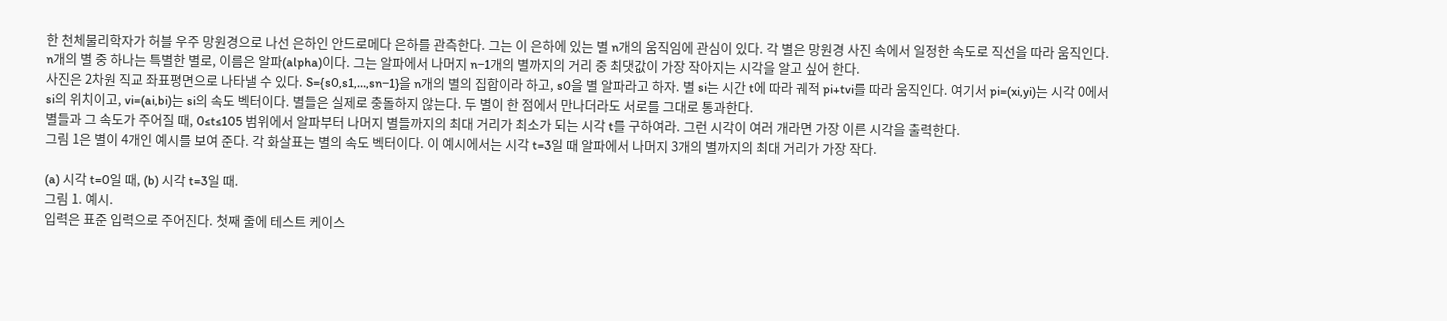한 천체물리학자가 허블 우주 망원경으로 나선 은하인 안드로메다 은하를 관측한다. 그는 이 은하에 있는 별 n개의 움직임에 관심이 있다. 각 별은 망원경 사진 속에서 일정한 속도로 직선을 따라 움직인다. n개의 별 중 하나는 특별한 별로, 이름은 알파(alpha)이다. 그는 알파에서 나머지 n−1개의 별까지의 거리 중 최댓값이 가장 작아지는 시각을 알고 싶어 한다.
사진은 2차원 직교 좌표평면으로 나타낼 수 있다. S={s0,s1,…,sn−1}을 n개의 별의 집합이라 하고, s0을 별 알파라고 하자. 별 si는 시간 t에 따라 궤적 pi+tvi를 따라 움직인다. 여기서 pi=(xi,yi)는 시각 0에서 si의 위치이고, vi=(ai,bi)는 si의 속도 벡터이다. 별들은 실제로 충돌하지 않는다. 두 별이 한 점에서 만나더라도 서로를 그대로 통과한다.
별들과 그 속도가 주어질 때, 0≤t≤105 범위에서 알파부터 나머지 별들까지의 최대 거리가 최소가 되는 시각 t를 구하여라. 그런 시각이 여러 개라면 가장 이른 시각을 출력한다.
그림 1은 별이 4개인 예시를 보여 준다. 각 화살표는 별의 속도 벡터이다. 이 예시에서는 시각 t=3일 때 알파에서 나머지 3개의 별까지의 최대 거리가 가장 작다.

(a) 시각 t=0일 때, (b) 시각 t=3일 때.
그림 1. 예시.
입력은 표준 입력으로 주어진다. 첫째 줄에 테스트 케이스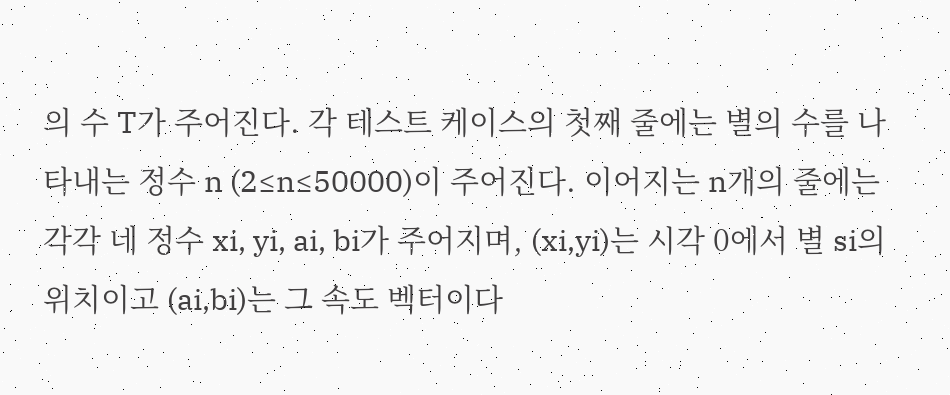의 수 T가 주어진다. 각 테스트 케이스의 첫째 줄에는 별의 수를 나타내는 정수 n (2≤n≤50000)이 주어진다. 이어지는 n개의 줄에는 각각 네 정수 xi, yi, ai, bi가 주어지며, (xi,yi)는 시각 0에서 별 si의 위치이고 (ai,bi)는 그 속도 벡터이다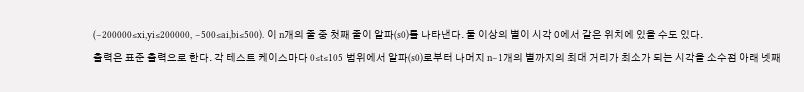(−200000≤xi,yi≤200000, −500≤ai,bi≤500). 이 n개의 줄 중 첫째 줄이 알파(s0)를 나타낸다. 둘 이상의 별이 시각 0에서 같은 위치에 있을 수도 있다.
출력은 표준 출력으로 한다. 각 테스트 케이스마다 0≤t≤105 범위에서 알파(s0)로부터 나머지 n−1개의 별까지의 최대 거리가 최소가 되는 시각을 소수점 아래 넷째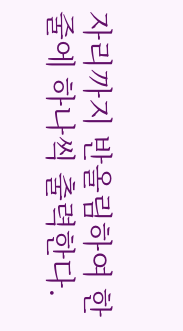자리까지 반올림하여 한 줄에 하나씩 출력한다.